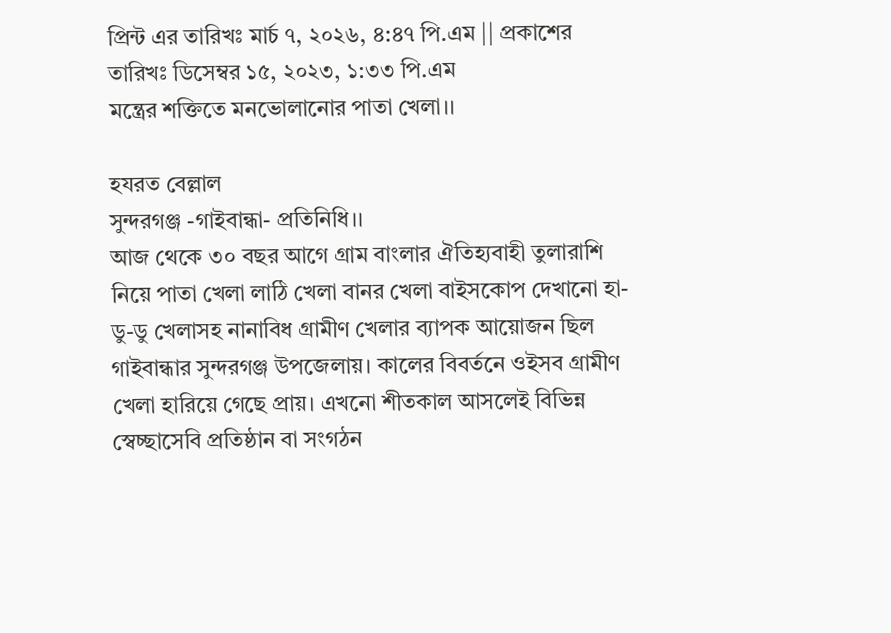প্রিন্ট এর তারিখঃ মার্চ ৭, ২০২৬, ৪:৪৭ পি.এম || প্রকাশের তারিখঃ ডিসেম্বর ১৫, ২০২৩, ১:৩৩ পি.এম
মন্ত্রের শক্তিতে মনভোলানোর পাতা খেলা।।

হযরত বেল্লাল
সুন্দরগঞ্জ -গাইবান্ধা- প্রতিনিধি।।
আজ থেকে ৩০ বছর আগে গ্রাম বাংলার ঐতিহ্যবাহী তুলারাশি নিয়ে পাতা খেলা লাঠি খেলা বানর খেলা বাইসকোপ দেখানো হা-ডু-ডু খেলাসহ নানাবিধ গ্রামীণ খেলার ব্যাপক আয়োজন ছিল গাইবান্ধার সুন্দরগঞ্জ উপজেলায়। কালের বিবর্তনে ওইসব গ্রামীণ খেলা হারিয়ে গেছে প্রায়। এখনো শীতকাল আসলেই বিভিন্ন স্বেচ্ছাসেবি প্রতিষ্ঠান বা সংগঠন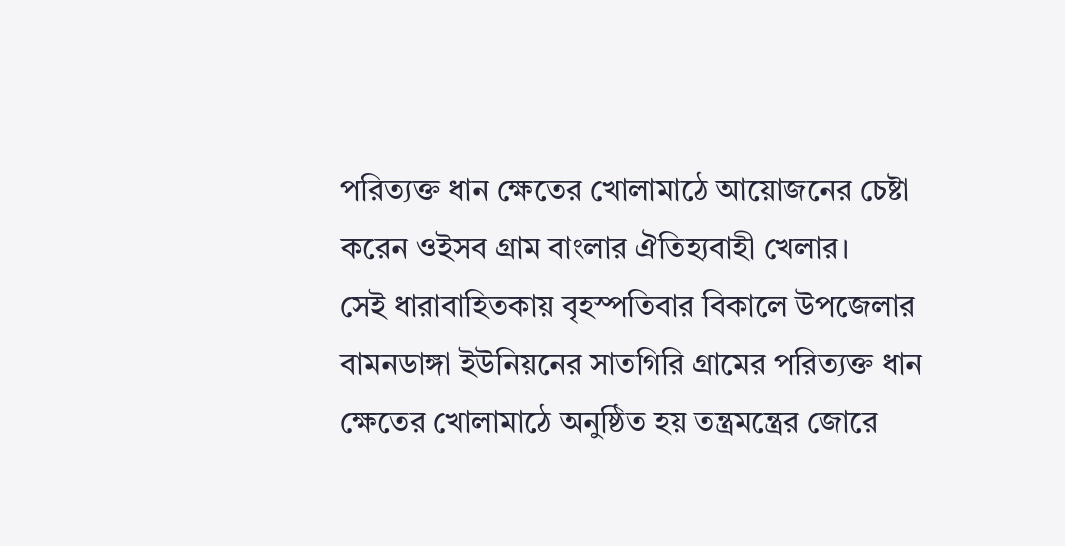পরিত্যক্ত ধান ক্ষেতের খোলামাঠে আয়োজনের চেষ্টা করেন ওইসব গ্রাম বাংলার ঐতিহ্যবাহী খেলার।
সেই ধারাবাহিতকায় বৃহস্পতিবার বিকালে উপজেলার বামনডাঙ্গা ইউনিয়নের সাতগিরি গ্রামের পরিত্যক্ত ধান ক্ষেতের খোলামাঠে অনুষ্ঠিত হয় তন্ত্রমন্ত্রের জোরে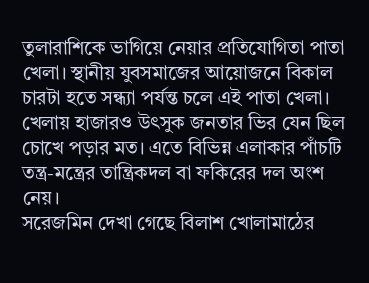তুলারাশিকে ভাগিয়ে নেয়ার প্রতিযোগিতা পাতা খেলা। স্থানীয় যুবসমাজের আয়োজনে বিকাল চারটা হতে সন্ধ্যা পর্যন্ত চলে এই পাতা খেলা। খেলায় হাজারও উৎসুক জনতার ভির যেন ছিল চোখে পড়ার মত। এতে বিভিন্ন এলাকার পাঁচটি তন্ত্র-মন্ত্রের তান্ত্রিকদল বা ফকিরের দল অংশ নেয়।
সরেজমিন দেখা গেছে বিলাশ খোলামাঠের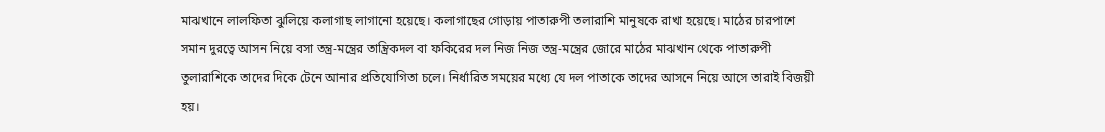মাঝখানে লালফিতা ঝুলিয়ে কলাগাছ লাগানো হয়েছে। কলাগাছের গোড়ায় পাতারুপী তলারাশি মানুষকে রাখা হয়েছে। মাঠের চারপাশে সমান দুরত্বে আসন নিয়ে বসা তন্ত্র-মন্ত্রের তান্ত্রিকদল বা ফকিরের দল নিজ নিজ তন্ত্র-মন্ত্রের জোরে মাঠের মাঝখান থেকে পাতারুপী তুলারাশিকে তাদের দিকে টেনে আনার প্রতিযোগিতা চলে। নির্ধারিত সময়ের মধ্যে যে দল পাতাকে তাদের আসনে নিয়ে আসে তারাই বিজয়ী হয়।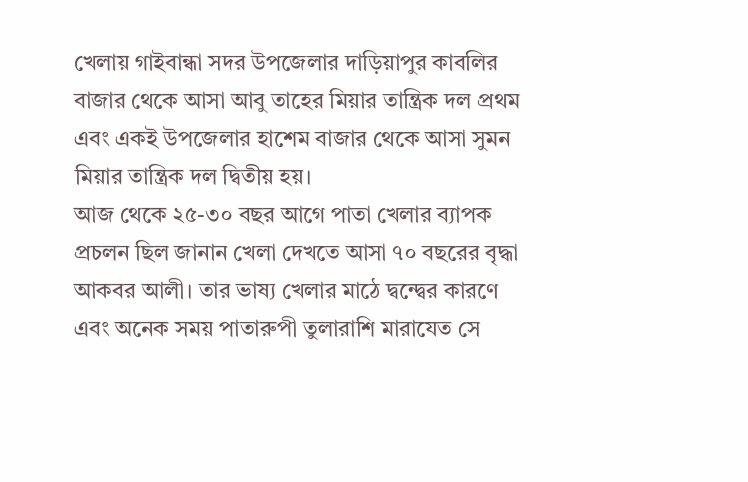খেলায় গাইবান্ধা সদর উপজেলার দাড়িয়াপুর কাবলির বাজার থেকে আসা আবু তাহের মিয়ার তান্ত্রিক দল প্রথম এবং একই উপজেলার হাশেম বাজার থেকে আসা সুমন মিয়ার তান্ত্রিক দল দ্বিতীয় হয়।
আজ থেকে ২৫-৩০ বছর আগে পাতা খেলার ব্যাপক প্রচলন ছিল জানান খেলা দেখতে আসা ৭০ বছরের বৃদ্ধা আকবর আলী। তার ভাষ্য খেলার মাঠে দ্বন্দ্বের কারণে এবং অনেক সময় পাতারুপী তুলারাশি মারাযেত সে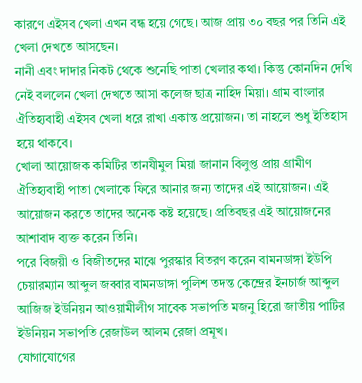কারণে এইসব খেলা এখন বন্ধ হয়ে গেছে। আজ প্রায় ৩০ বছর পর তিনি এই খেলা দেখতে আসছেন।
নানী এবং দাদার নিকট থেকে শুনেছি পাতা খেলার কথা। কিন্তু কোনদিন দেখি নেই বললেন খেলা দেখতে আসা কলেজ ছাত্র নাহিদ মিয়া। গ্রাম বাংলার ঐতিহ্যবাহী এইসব খেলা ধরে রাখা একান্ত প্রয়োজন। তা নাহলে শুধু ইতিহাস হয়ে থাকবে।
খোলা আয়োজক কমিটির তানযীমুল মিয়া জানান বিলুপ্ত প্রায় গ্রামীণ ঐতিহ্যবাহী পাতা খেলাকে ফিরে আনার জন্য তাদের এই আয়োজন। এই আয়োজন করতে তাদের অনেক কষ্ট হয়েছে। প্রতিবছর এই আয়োজনের আশাবাদ ব্যক্ত করেন তিনি।
পরে বিজয়ী ও বিজীতদের মাঝে পুরস্কার বিতরণ করেন বামনডাঙ্গা ইউপি চেয়ারম্যান আব্দুল জব্বার বামনডাঙ্গা পুলিশ তদন্ত কেন্দ্রের ইনচার্জ আব্দুল আজিজ ইউনিয়ন আওয়ামীলীগ সাবেক সভাপতি মজনু হিরো জাতীয় পাটির ইউনিয়ন সভাপতি রেজাউল আলম রেজা প্রমূখ।
যোগাযোগের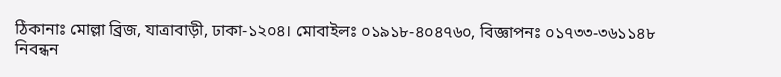ঠিকানাঃ মোল্লা ব্রিজ, যাত্রাবাড়ী, ঢাকা-১২০৪। মোবাইলঃ ০১৯১৮-৪০৪৭৬০, বিজ্ঞাপনঃ ০১৭৩৩-৩৬১১৪৮
নিবন্ধন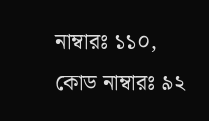নাম্বারঃ ১১০, কোড নাম্বারঃ ৯২